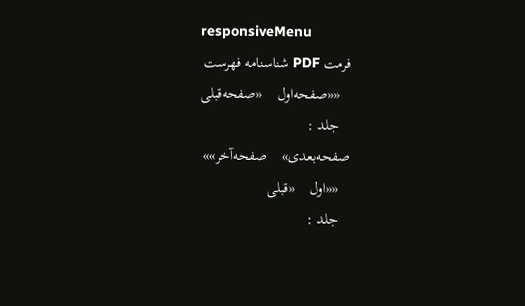responsiveMenu
فرمت PDF شناسنامه فهرست
   ««صفحه‌اول    «صفحه‌قبلی
   جلد :
صفحه‌بعدی»    صفحه‌آخر»»
   ««اول    «قبلی
   جلد :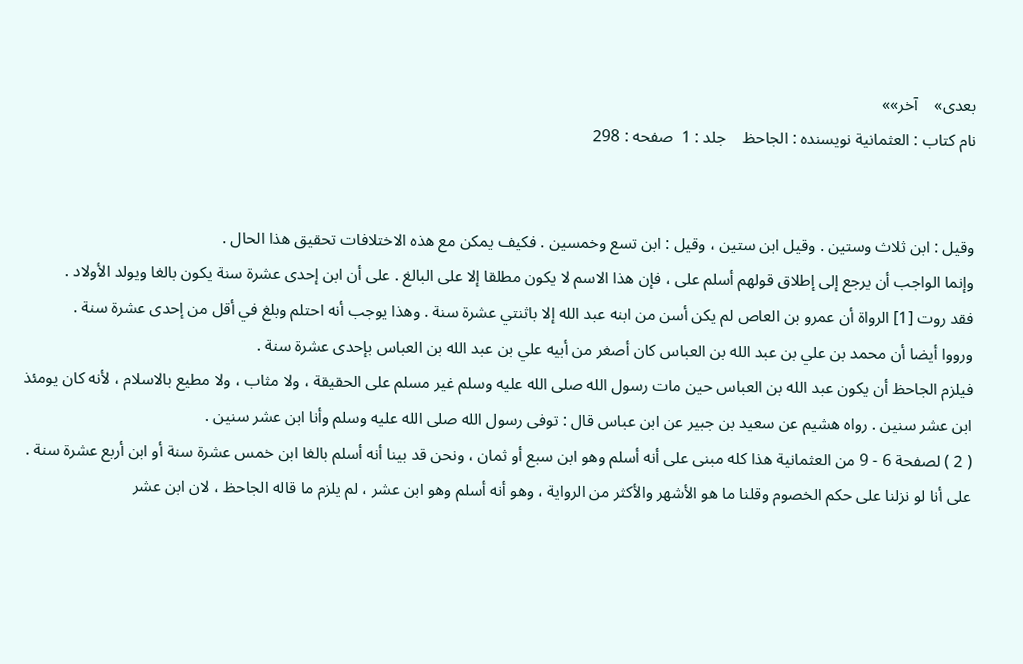بعدی»    آخر»»
نام کتاب : العثمانية نویسنده : الجاحظ    جلد : 1  صفحه : 298


وقيل : ابن ثلاث وستين . وقيل ابن ستين ، وقيل : ابن تسع وخمسين . فكيف يمكن مع هذه الاختلافات تحقيق هذا الحال .
وإنما الواجب أن يرجع إلى إطلاق قولهم أسلم على ، فإن هذا الاسم لا يكون مطلقا إلا على البالغ . على أن ابن إحدى عشرة سنة يكون بالغا ويولد الأولاد .
فقد روت [1] الرواة أن عمرو بن العاص لم يكن أسن من ابنه عبد الله إلا باثنتي عشرة سنة . وهذا يوجب أنه احتلم وبلغ في أقل من إحدى عشرة سنة .
ورووا أيضا أن محمد بن علي بن عبد الله بن العباس كان أصغر من أبيه علي بن عبد الله بن العباس بإحدى عشرة سنة .
فيلزم الجاحظ أن يكون عبد الله بن العباس حين مات رسول الله صلى الله عليه وسلم غير مسلم على الحقيقة ، ولا مثاب ، ولا مطيع بالاسلام ، لأنه كان يومئذ ابن عشر سنين . رواه هشيم عن سعيد بن جبير عن ابن عباس قال : توفى رسول الله صلى الله عليه وسلم وأنا ابن عشر سنين .
( 2 ) لصفحة 6 - 9 من العثمانية هذا كله مبنى على أنه أسلم وهو ابن سبع أو ثمان ، ونحن قد بينا أنه أسلم بالغا ابن خمس عشرة سنة أو ابن أربع عشرة سنة . على أنا لو نزلنا على حكم الخصوم وقلنا ما هو الأشهر والأكثر من الرواية ، وهو أنه أسلم وهو ابن عشر ، لم يلزم ما قاله الجاحظ ، لان ابن عشر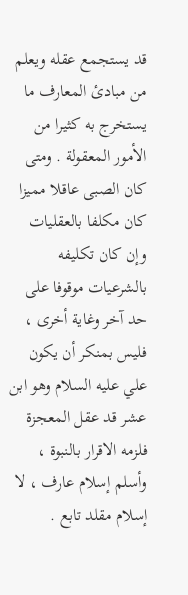قد يستجمع عقله ويعلم من مبادئ المعارف ما يستخرج به كثيرا من الأمور المعقولة . ومتى كان الصبى عاقلا مميزا كان مكلفا بالعقليات وإن كان تكليفه بالشرعيات موقوفا على حد آخر وغاية أخرى ، فليس بمنكر أن يكون علي عليه السلام وهو ابن عشر قد عقل المعجزة فلزمه الاقرار بالنبوة ، وأسلم إسلام عارف ، لا إسلام مقلد تابع .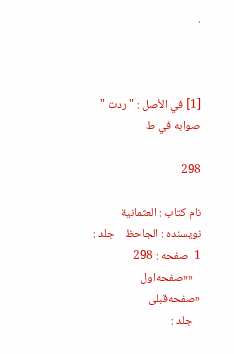.



[1] في الأصل : " ردت " صوابه في ط

298

نام کتاب : العثمانية نویسنده : الجاحظ    جلد : 1  صفحه : 298
   ««صفحه‌اول    «صفحه‌قبلی
   جلد :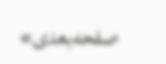صفحه‌بعدی»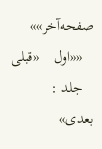صفحه‌آخر»»
   ««اول    «قبلی
   جلد :
بعدی»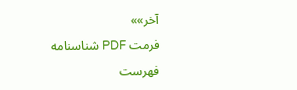آخر»»
فرمت PDF شناسنامه فهرست